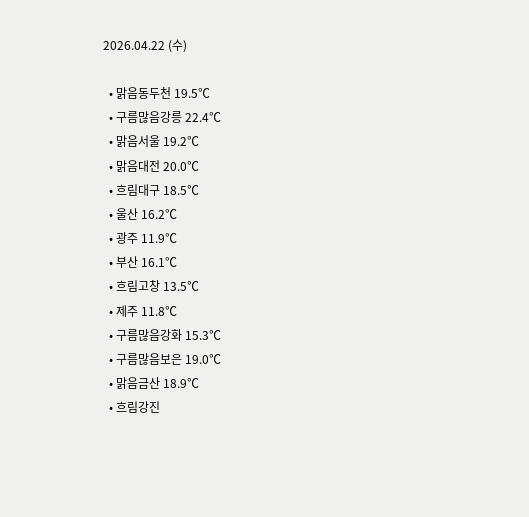2026.04.22 (수)

  • 맑음동두천 19.5℃
  • 구름많음강릉 22.4℃
  • 맑음서울 19.2℃
  • 맑음대전 20.0℃
  • 흐림대구 18.5℃
  • 울산 16.2℃
  • 광주 11.9℃
  • 부산 16.1℃
  • 흐림고창 13.5℃
  • 제주 11.8℃
  • 구름많음강화 15.3℃
  • 구름많음보은 19.0℃
  • 맑음금산 18.9℃
  • 흐림강진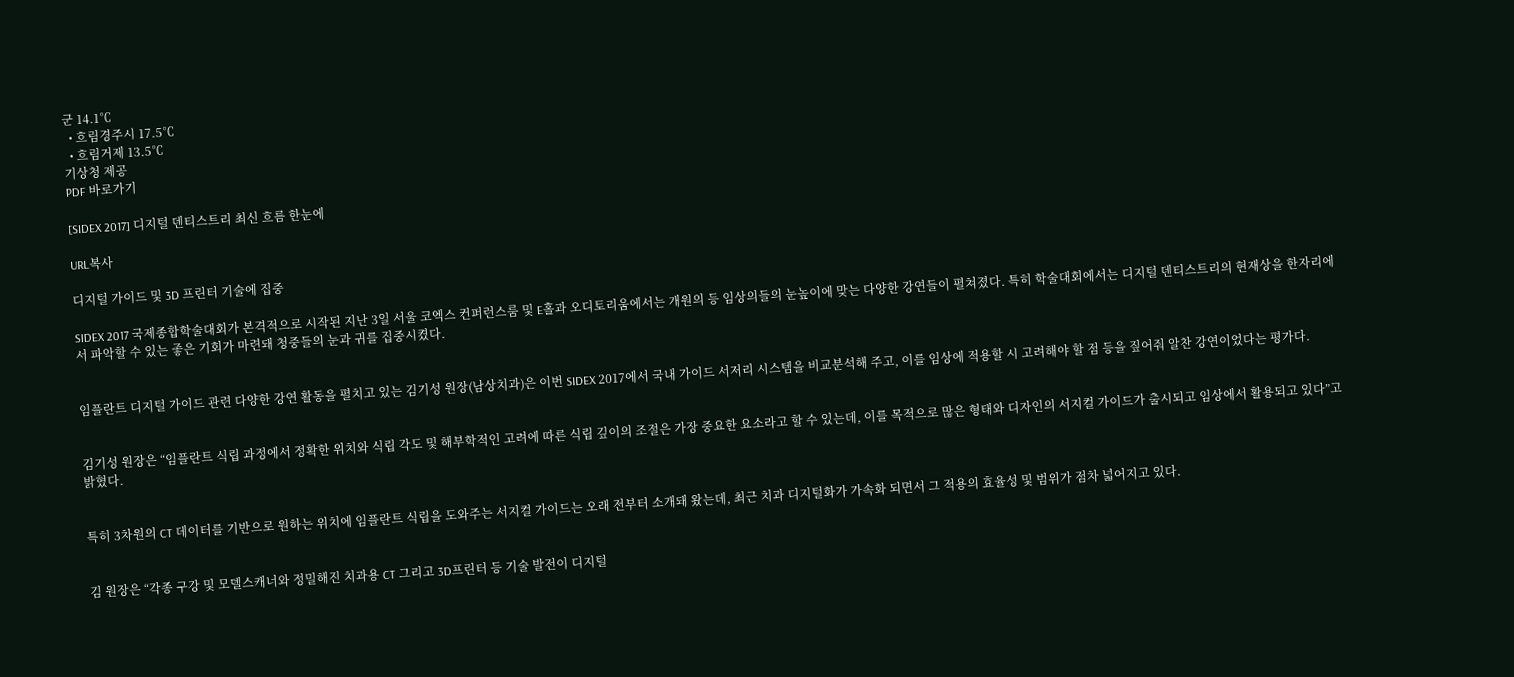군 14.1℃
  • 흐림경주시 17.5℃
  • 흐림거제 13.5℃
기상청 제공
PDF 바로가기

[SIDEX 2017] 디지털 덴티스트리 최신 흐름 한눈에

URL복사

디지털 가이드 및 3D 프린터 기술에 집중

SIDEX 2017 국제종합학술대회가 본격적으로 시작된 지난 3일 서울 코엑스 컨퍼런스룸 및 E홀과 오디토리움에서는 개원의 등 임상의들의 눈높이에 맞는 다양한 강연들이 펼쳐졌다. 특히 학술대회에서는 디지털 덴티스트리의 현재상을 한자리에서 파악할 수 있는 좋은 기회가 마련돼 청중들의 눈과 귀를 집중시켰다.


임플란트 디지털 가이드 관련 다양한 강연 활동을 펼치고 있는 김기성 원장(남상치과)은 이번 SIDEX 2017에서 국내 가이드 서저리 시스템을 비교분석해 주고, 이를 임상에 적용할 시 고려해야 할 점 등을 짚어줘 알찬 강연이었다는 평가다.


김기성 원장은 “임플란트 식립 과정에서 정확한 위치와 식립 각도 및 해부학적인 고려에 따른 식립 깊이의 조절은 가장 중요한 요소라고 할 수 있는데, 이를 목적으로 많은 형태와 디자인의 서지컬 가이드가 출시되고 임상에서 활용되고 있다”고 밝혔다.


특히 3차원의 CT 데이터를 기반으로 원하는 위치에 임플란트 식립을 도와주는 서지컬 가이드는 오래 전부터 소개돼 왔는데, 최근 치과 디지털화가 가속화 되면서 그 적용의 효율성 및 범위가 점차 넓어지고 있다.


김 원장은 “각종 구강 및 모델스캐너와 정밀해진 치과용 CT 그리고 3D프린터 등 기술 발전이 디지털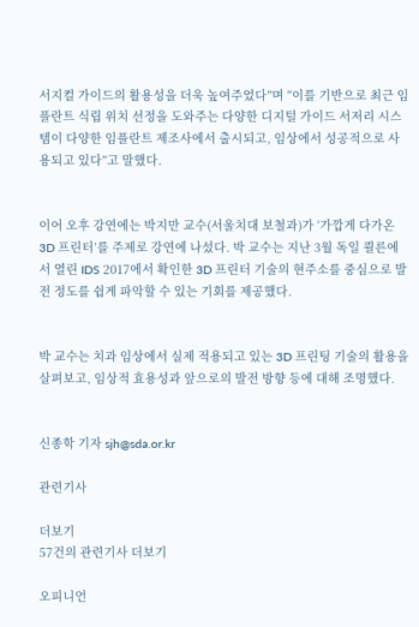서지컬 가이드의 활용성을 더욱 높여주었다”며 “이를 기반으로 최근 임플란트 식립 위치 선정을 도와주는 다양한 디지털 가이드 서저리 시스템이 다양한 임플란트 제조사에서 출시되고, 임상에서 성공적으로 사용되고 있다”고 말했다.


이어 오후 강연에는 박지만 교수(서울치대 보철과)가 ‘가깝게 다가온 3D 프린터’를 주제로 강연에 나섰다. 박 교수는 지난 3월 독일 쾰른에서 열린 IDS 2017에서 확인한 3D 프린터 기술의 현주소를 중심으로 발전 정도를 쉽게 파악할 수 있는 기회를 제공했다.


박 교수는 치과 임상에서 실제 적용되고 있는 3D 프린팅 기술의 활용을 살펴보고, 임상적 효용성과 앞으로의 발전 방향 등에 대해 조명했다.


신종학 기자 sjh@sda.or.kr

관련기사

더보기
57건의 관련기사 더보기

오피니언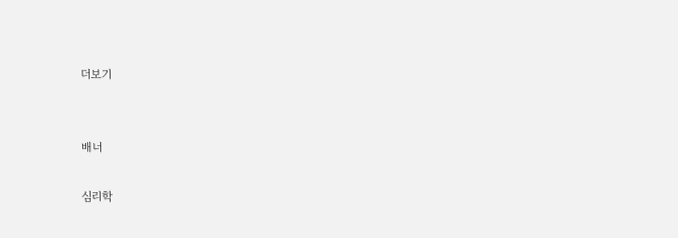더보기


배너

심리학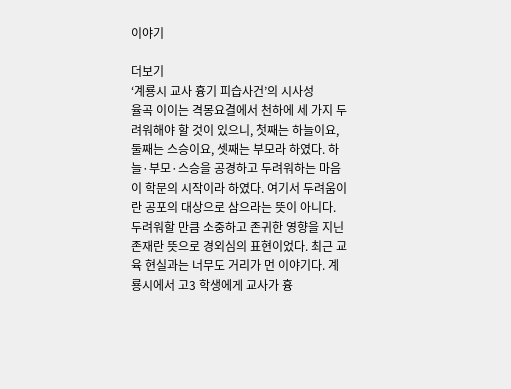이야기

더보기
‘계룡시 교사 흉기 피습사건’의 시사성
율곡 이이는 격몽요결에서 천하에 세 가지 두려워해야 할 것이 있으니, 첫째는 하늘이요, 둘째는 스승이요, 셋째는 부모라 하였다. 하늘·부모·스승을 공경하고 두려워하는 마음이 학문의 시작이라 하였다. 여기서 두려움이란 공포의 대상으로 삼으라는 뜻이 아니다. 두려워할 만큼 소중하고 존귀한 영향을 지닌 존재란 뜻으로 경외심의 표현이었다. 최근 교육 현실과는 너무도 거리가 먼 이야기다. 계룡시에서 고3 학생에게 교사가 흉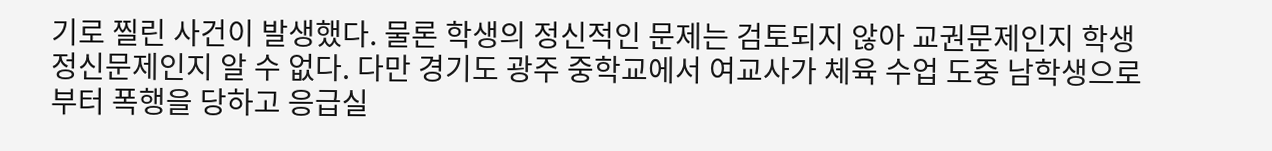기로 찔린 사건이 발생했다. 물론 학생의 정신적인 문제는 검토되지 않아 교권문제인지 학생 정신문제인지 알 수 없다. 다만 경기도 광주 중학교에서 여교사가 체육 수업 도중 남학생으로부터 폭행을 당하고 응급실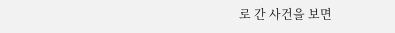로 간 사건을 보면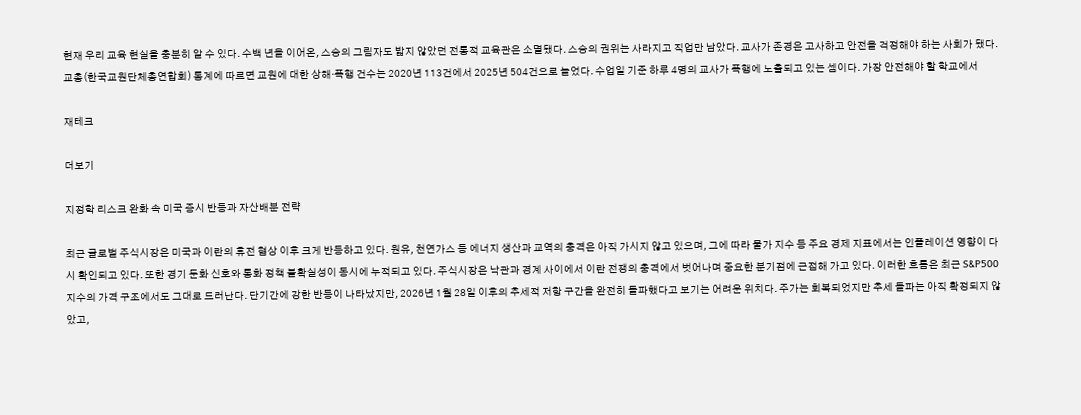현재 우리 교육 현실을 충분히 알 수 있다. 수백 년을 이어온, 스승의 그림자도 밟지 않았던 전통적 교육관은 소멸됐다. 스승의 권위는 사라지고 직업만 남았다. 교사가 존경은 고사하고 안전을 걱정해야 하는 사회가 됐다. 교총(한국교원단체총연합회) 통계에 따르면 교원에 대한 상해·폭행 건수는 2020년 113건에서 2025년 504건으로 늘었다. 수업일 기준 하루 4명의 교사가 폭행에 노출되고 있는 셈이다. 가장 안전해야 할 학교에서

재테크

더보기

지정학 리스크 완화 속 미국 증시 반등과 자산배분 전략

최근 글로벌 주식시장은 미국과 이란의 휴전 협상 이후 크게 반등하고 있다. 원유, 천연가스 등 에너지 생산과 교역의 충격은 아직 가시지 않고 있으며, 그에 따라 물가 지수 등 주요 경제 지표에서는 인플레이션 영향이 다시 확인되고 있다. 또한 경기 둔화 신호와 통화 정책 불확실성이 동시에 누적되고 있다. 주식시장은 낙관과 경계 사이에서 이란 전쟁의 충격에서 벗어나며 중요한 분기점에 근접해 가고 있다. 이러한 흐름은 최근 S&P500 지수의 가격 구조에서도 그대로 드러난다. 단기간에 강한 반등이 나타났지만, 2026년 1월 28일 이후의 추세적 저항 구간을 완전히 돌파했다고 보기는 어려운 위치다. 주가는 회복되었지만 추세 돌파는 아직 확정되지 않았고,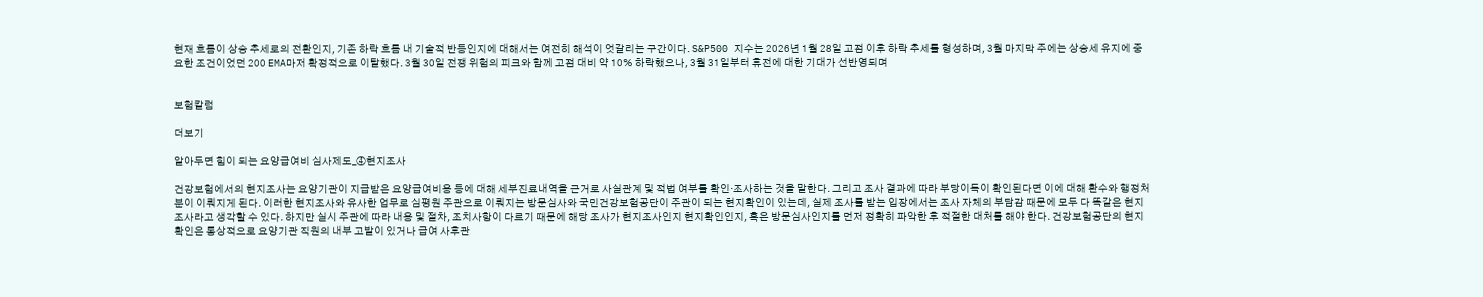현재 흐름이 상승 추세로의 전환인지, 기존 하락 흐름 내 기술적 반등인지에 대해서는 여전히 해석이 엇갈리는 구간이다. S&P500 지수는 2026년 1월 28일 고점 이후 하락 추세를 형성하며, 3월 마지막 주에는 상승세 유지에 중요한 조건이었던 200 EMA마저 확정적으로 이탈했다. 3월 30일 전쟁 위험의 피크와 함께 고점 대비 약 10% 하락했으나, 3월 31일부터 휴전에 대한 기대가 선반영되며


보험칼럼

더보기

알아두면 힘이 되는 요양급여비 심사제도_④현지조사

건강보험에서의 현지조사는 요양기관이 지급받은 요양급여비용 등에 대해 세부진료내역을 근거로 사실관계 및 적법 여부를 확인·조사하는 것을 말한다. 그리고 조사 결과에 따라 부당이득이 확인된다면 이에 대해 환수와 행정처분이 이뤄지게 된다. 이러한 현지조사와 유사한 업무로 심평원 주관으로 이뤄지는 방문심사와 국민건강보험공단이 주관이 되는 현지확인이 있는데, 실제 조사를 받는 입장에서는 조사 자체의 부담감 때문에 모두 다 똑같은 현지조사라고 생각할 수 있다. 하지만 실시 주관에 따라 내용 및 절차, 조치사항이 다르기 때문에 해당 조사가 현지조사인지 현지확인인지, 혹은 방문심사인지를 먼저 정확히 파악한 후 적절한 대처를 해야 한다. 건강보험공단의 현지확인은 통상적으로 요양기관 직원의 내부 고발이 있거나 급여 사후관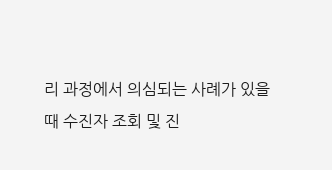리 과정에서 의심되는 사례가 있을 때 수진자 조회 및 진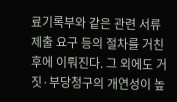료기록부와 같은 관련 서류 제출 요구 등의 절차를 거친 후에 이뤄진다. 그 외에도 거짓·부당청구의 개연성이 높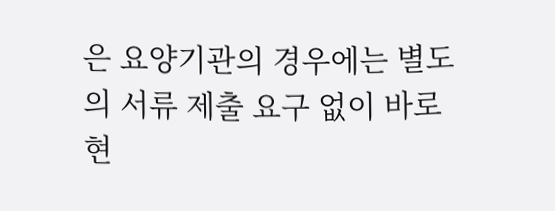은 요양기관의 경우에는 별도의 서류 제출 요구 없이 바로 현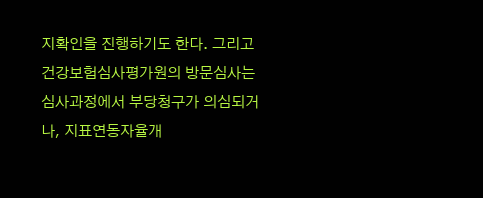지확인을 진행하기도 한다. 그리고 건강보험심사평가원의 방문심사는 심사과정에서 부당청구가 의심되거나, 지표연동자율개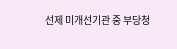선제 미개선기관 중 부당청